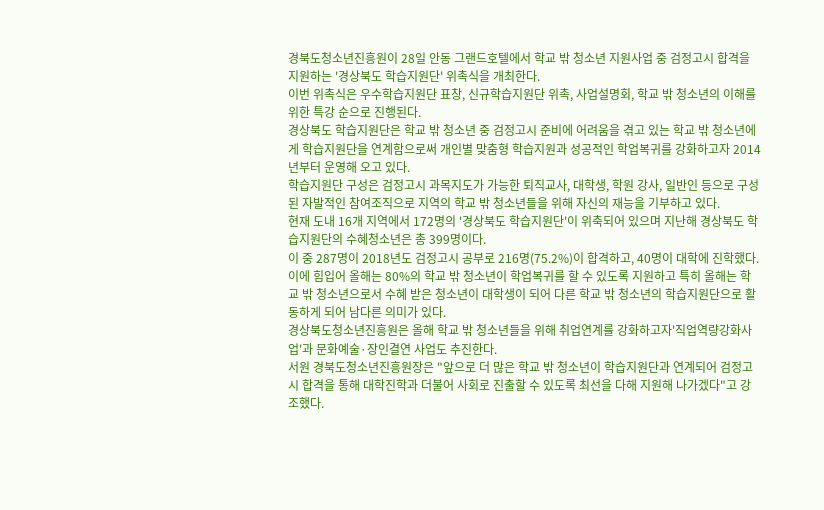경북도청소년진흥원이 28일 안동 그랜드호텔에서 학교 밖 청소년 지원사업 중 검정고시 합격을 지원하는 '경상북도 학습지원단' 위촉식을 개최한다.
이번 위촉식은 우수학습지원단 표창, 신규학습지원단 위촉, 사업설명회, 학교 밖 청소년의 이해를 위한 특강 순으로 진행된다.
경상북도 학습지원단은 학교 밖 청소년 중 검정고시 준비에 어려움을 겪고 있는 학교 밖 청소년에게 학습지원단을 연계함으로써 개인별 맞춤형 학습지원과 성공적인 학업복귀를 강화하고자 2014년부터 운영해 오고 있다.
학습지원단 구성은 검정고시 과목지도가 가능한 퇴직교사, 대학생, 학원 강사, 일반인 등으로 구성된 자발적인 참여조직으로 지역의 학교 밖 청소년들을 위해 자신의 재능을 기부하고 있다.
현재 도내 16개 지역에서 172명의 '경상북도 학습지원단'이 위축되어 있으며 지난해 경상북도 학습지원단의 수혜청소년은 총 399명이다.
이 중 287명이 2018년도 검정고시 공부로 216명(75.2%)이 합격하고, 40명이 대학에 진학했다.
이에 힘입어 올해는 80%의 학교 밖 청소년이 학업복귀를 할 수 있도록 지원하고 특히 올해는 학교 밖 청소년으로서 수혜 받은 청소년이 대학생이 되어 다른 학교 밖 청소년의 학습지원단으로 활동하게 되어 남다른 의미가 있다.
경상북도청소년진흥원은 올해 학교 밖 청소년들을 위해 취업연계를 강화하고자'직업역량강화사업'과 문화예술·장인결연 사업도 추진한다.
서원 경북도청소년진흥원장은 "앞으로 더 많은 학교 밖 청소년이 학습지원단과 연계되어 검정고시 합격을 통해 대학진학과 더불어 사회로 진출할 수 있도록 최선을 다해 지원해 나가겠다"고 강조했다.